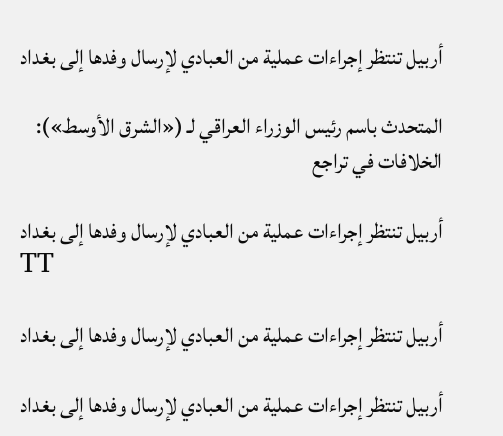أربيل تنتظر إجراءات عملية من العبادي لإرسال وفدها إلى بغداد

المتحدث باسم رئيس الوزراء العراقي لـ («الشرق الأوسط»): الخلافات في تراجع

أربيل تنتظر إجراءات عملية من العبادي لإرسال وفدها إلى بغداد
TT

أربيل تنتظر إجراءات عملية من العبادي لإرسال وفدها إلى بغداد

أربيل تنتظر إجراءات عملية من العبادي لإرسال وفدها إلى بغداد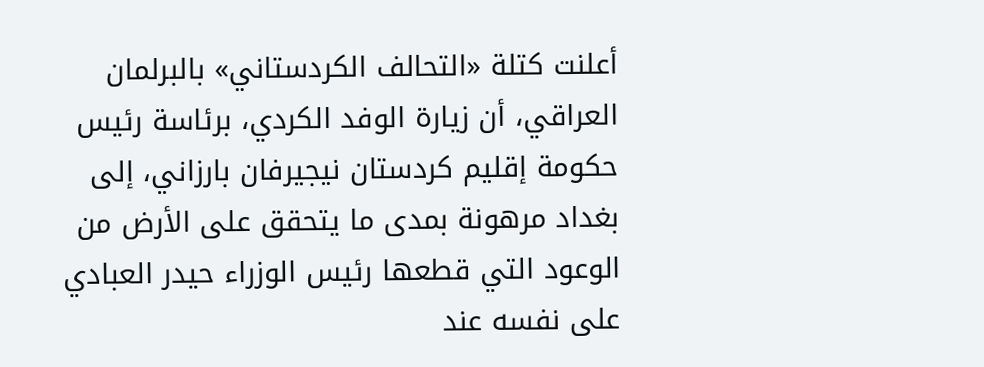أعلنت كتلة «التحالف الكردستاني» بالبرلمان العراقي، أن زيارة الوفد الكردي، برئاسة رئيس حكومة إقليم كردستان نيجيرفان بارزاني، إلى بغداد مرهونة بمدى ما يتحقق على الأرض من الوعود التي قطعها رئيس الوزراء حيدر العبادي على نفسه عند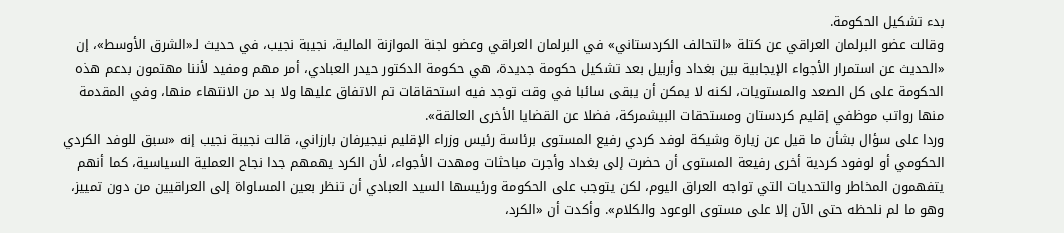بدء تشكيل الحكومة.
وقالت عضو البرلمان العراقي عن كتلة «التحالف الكردستاني» في البرلمان العراقي وعضو لجنة الموازنة المالية، نجيبة نجيب، في حديث لـ«الشرق الأوسط»، إن «الحديث عن استمرار الأجواء الإيجابية بين بغداد وأربيل بعد تشكيل حكومة جديدة، هي حكومة الدكتور حيدر العبادي، أمر مهم ومفيد لأننا مهتمون بدعم هذه الحكومة على كل الصعد والمستويات، لكنه لا يمكن أن يبقى سائبا في وقت توجد فيه استحقاقات تم الاتفاق عليها ولا بد من الانتهاء منها، وفي المقدمة منها رواتب موظفي إقليم كردستان ومستحقات البيشمركة، فضلا عن القضايا الأخرى العالقة».
وردا على سؤال بشأن ما قيل عن زيارة وشيكة لوفد كردي رفيع المستوى برئاسة رئيس وزراء الإقليم نيجيرفان بارزاني، قالت نجيبة نجيب إنه «سبق للوفد الكردي الحكومي أو لوفود كردية أخرى رفيعة المستوى أن حضرت إلى بغداد وأجرت مباحثات ومهدت الأجواء، لأن الكرد يهمهم جدا نجاح العملية السياسية، كما أنهم يتفهمون المخاطر والتحديات التي تواجه العراق اليوم، لكن يتوجب على الحكومة ورئيسها السيد العبادي أن تنظر بعين المساواة إلى العراقيين من دون تمييز، وهو ما لم نلحظه حتى الآن إلا على مستوى الوعود والكلام». وأكدت أن «الكرد،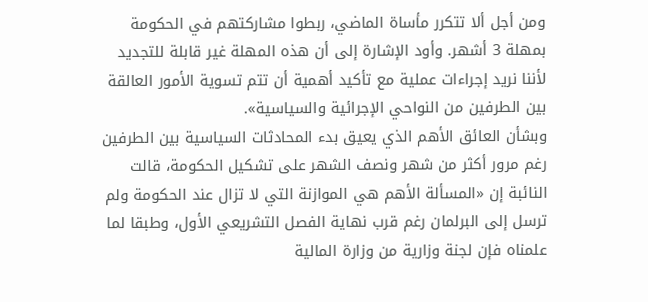ومن أجل ألا تتكرر مأساة الماضي، ربطوا مشاركتهم في الحكومة بمهلة 3 أشهر. وأود الإشارة إلى أن هذه المهلة غير قابلة للتجديد لأننا نريد إجراءات عملية مع تأكيد أهمية أن تتم تسوية الأمور العالقة بين الطرفين من النواحي الإجرائية والسياسية».
وبشأن العائق الأهم الذي يعيق بدء المحادثات السياسية بين الطرفين رغم مرور أكثر من شهر ونصف الشهر على تشكيل الحكومة، قالت النائبة إن «المسألة الأهم هي الموازنة التي لا تزال عند الحكومة ولم ترسل إلى البرلمان رغم قرب نهاية الفصل التشريعي الأول، وطبقا لما علمناه فإن لجنة وزارية من وزارة المالية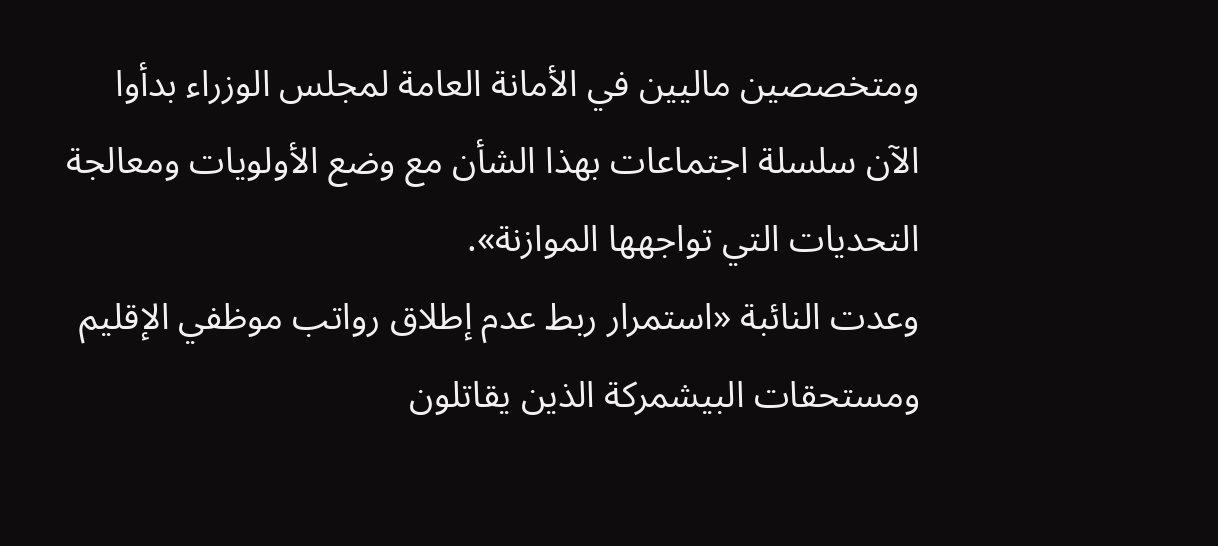ومتخصصين ماليين في الأمانة العامة لمجلس الوزراء بدأوا الآن سلسلة اجتماعات بهذا الشأن مع وضع الأولويات ومعالجة التحديات التي تواجهها الموازنة».
وعدت النائبة «استمرار ربط عدم إطلاق رواتب موظفي الإقليم ومستحقات البيشمركة الذين يقاتلون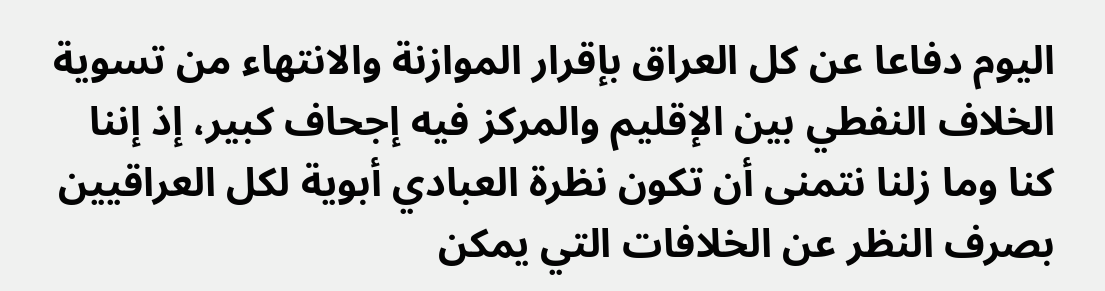اليوم دفاعا عن كل العراق بإقرار الموازنة والانتهاء من تسوية الخلاف النفطي بين الإقليم والمركز فيه إجحاف كبير، إذ إننا كنا وما زلنا نتمنى أن تكون نظرة العبادي أبوية لكل العراقيين بصرف النظر عن الخلافات التي يمكن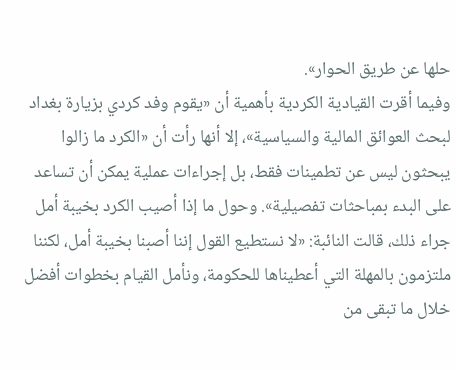حلها عن طريق الحوار».
وفيما أقرت القيادية الكردية بأهمية أن «يقوم وفد كردي بزيارة بغداد لبحث العوائق المالية والسياسية»، إلا أنها رأت أن «الكرد ما زالوا يبحثون ليس عن تطمينات فقط، بل إجراءات عملية يمكن أن تساعد على البدء بمباحثات تفصيلية». وحول ما إذا أصيب الكرد بخيبة أمل جراء ذلك، قالت النائبة: «لا نستطيع القول إننا أصبنا بخيبة أمل، لكننا ملتزمون بالمهلة التي أعطيناها للحكومة، ونأمل القيام بخطوات أفضل خلال ما تبقى من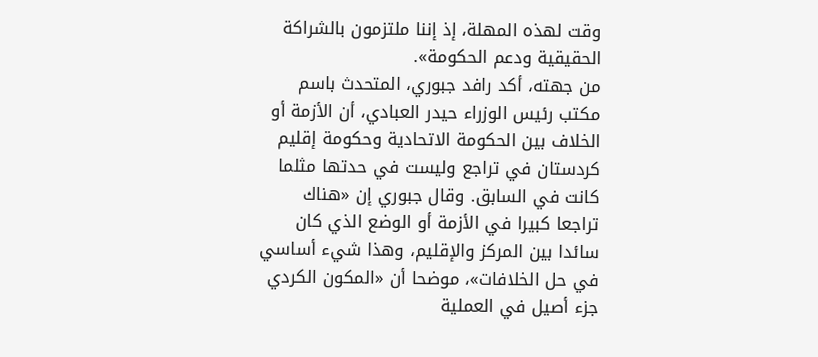وقت لهذه المهلة، إذ إننا ملتزمون بالشراكة الحقيقية ودعم الحكومة».
من جهته، أكد رافد جبوري، المتحدث باسم مكتب رئيس الوزراء حيدر العبادي، أن الأزمة أو الخلاف بين الحكومة الاتحادية وحكومة إقليم كردستان في تراجع وليست في حدتها مثلما كانت في السابق. وقال جبوري إن «هناك تراجعا كبيرا في الأزمة أو الوضع الذي كان سائدا بين المركز والإقليم، وهذا شيء أساسي في حل الخلافات»، موضحا أن «المكون الكردي جزء أصيل في العملية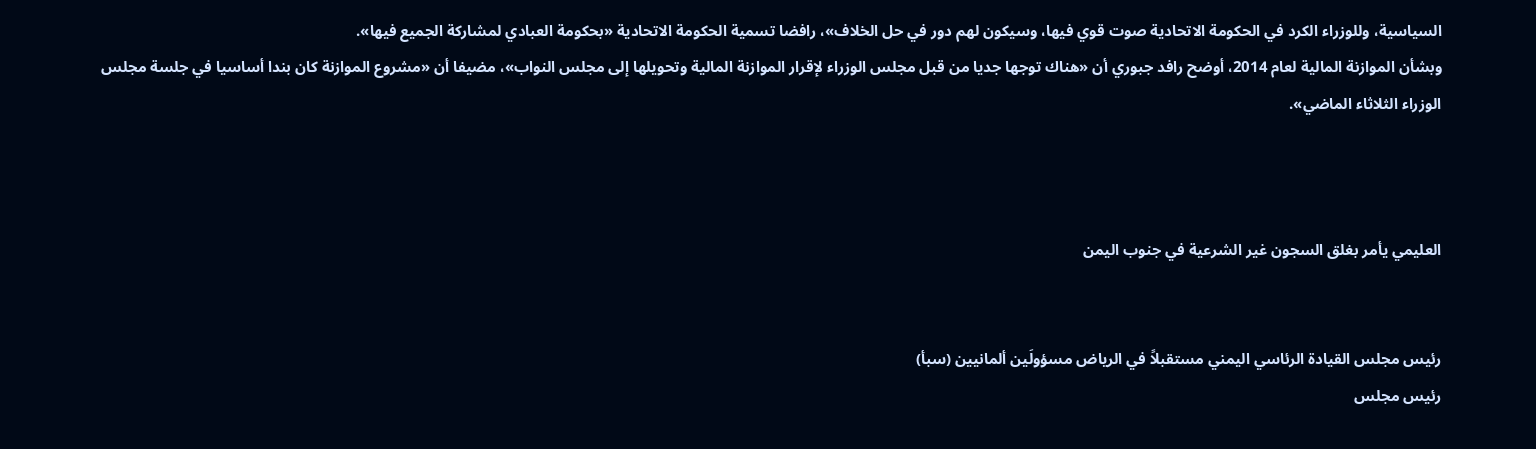السياسية، وللوزراء الكرد في الحكومة الاتحادية صوت قوي فيها، وسيكون لهم دور في حل الخلاف»، رافضا تسمية الحكومة الاتحادية «بحكومة العبادي لمشاركة الجميع فيها».
وبشأن الموازنة المالية لعام 2014، أوضح رافد جبوري أن «هناك توجها جديا من قبل مجلس الوزراء لإقرار الموازنة المالية وتحويلها إلى مجلس النواب»، مضيفا أن «مشروع الموازنة كان بندا أساسيا في جلسة مجلس الوزراء الثلاثاء الماضي».



العليمي يأمر بغلق السجون غير الشرعية في جنوب اليمن


رئيس مجلس القيادة الرئاسي اليمني مستقبلاً في الرياض مسؤولَين ألمانيين (سبأ)
رئيس مجلس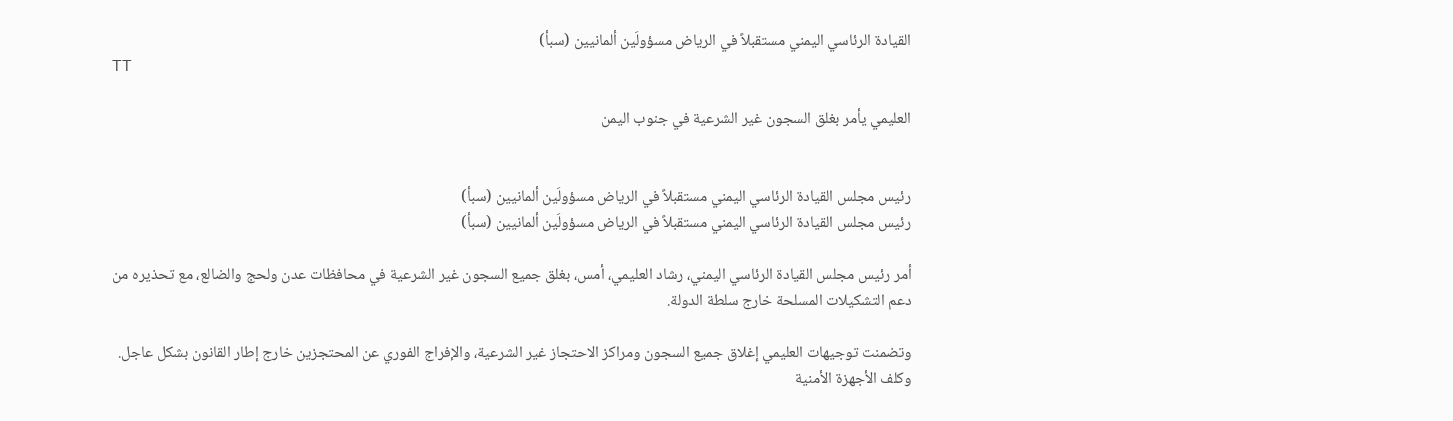القيادة الرئاسي اليمني مستقبلاً في الرياض مسؤولَين ألمانيين (سبأ)
TT

العليمي يأمر بغلق السجون غير الشرعية في جنوب اليمن


رئيس مجلس القيادة الرئاسي اليمني مستقبلاً في الرياض مسؤولَين ألمانيين (سبأ)
رئيس مجلس القيادة الرئاسي اليمني مستقبلاً في الرياض مسؤولَين ألمانيين (سبأ)

أمر رئيس مجلس القيادة الرئاسي اليمني، رشاد العليمي، أمس، بغلق جميع السجون غير الشرعية في محافظات عدن ولحج والضالع، مع تحذيره من دعم التشكيلات المسلحة خارج سلطة الدولة.

وتضمنت توجيهات العليمي إغلاق جميع السجون ومراكز الاحتجاز غير الشرعية، والإفراج الفوري عن المحتجزين خارج إطار القانون بشكل عاجل. وكلف الأجهزة الأمنية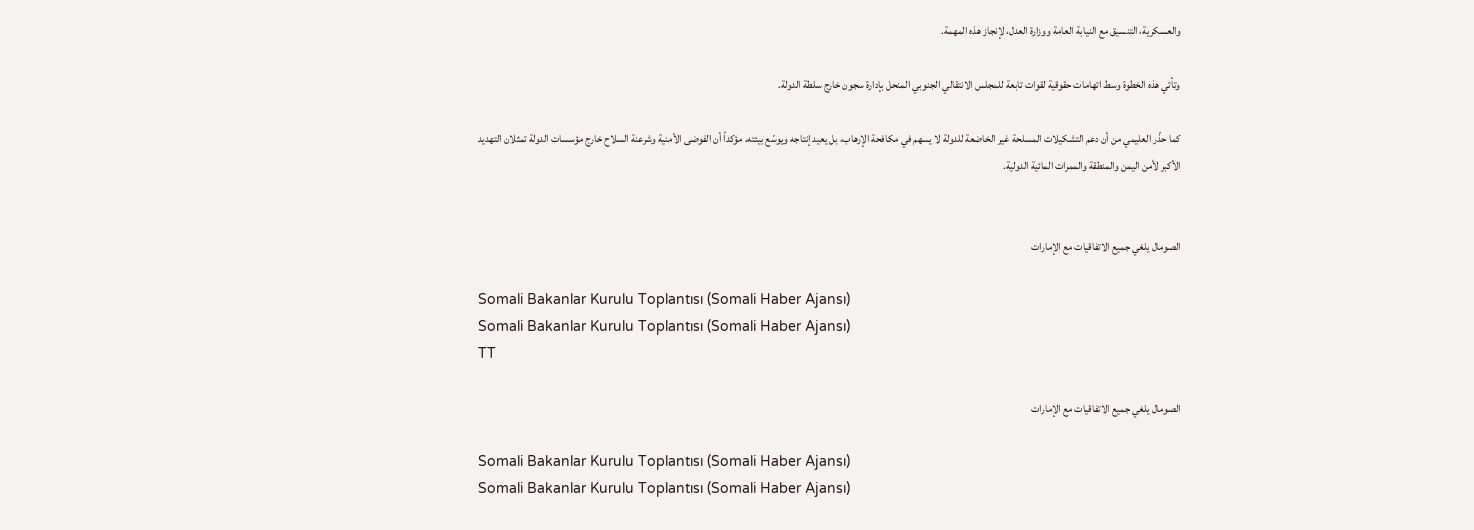والعسكرية، التنسيق مع النيابة العامة ووزارة العدل، لإنجاز هذه المهمة.

وتأتي هذه الخطوة وسط اتهامات حقوقية لقوات تابعة للمجلس الانتقالي الجنوبي المنحل بإدارة سجون خارج سلطة الدولة.

كما حذّر العليمي من أن دعم التشكيلات المسلحة غير الخاضعة للدولة لا يسهم في مكافحة الإرهاب، بل يعيد إنتاجه ويوسّع بيئته، مؤكداً أن الفوضى الأمنية وشرعنة السلاح خارج مؤسسات الدولة تمثلان التهديد الأكبر لأمن اليمن والمنطقة والممرات المائية الدولية.


الصومال يلغي جميع الاتفاقيات مع الإمارات

Somali Bakanlar Kurulu Toplantısı (Somali Haber Ajansı)
Somali Bakanlar Kurulu Toplantısı (Somali Haber Ajansı)
TT

الصومال يلغي جميع الاتفاقيات مع الإمارات

Somali Bakanlar Kurulu Toplantısı (Somali Haber Ajansı)
Somali Bakanlar Kurulu Toplantısı (Somali Haber Ajansı)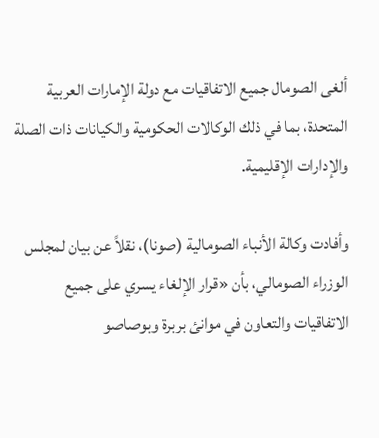ألغى الصومال جميع الاتفاقيات مع دولة الإمارات العربية المتحدة، بما في ذلك الوكالات الحكومية والكيانات ذات الصلة والإدارات الإقليمية.

وأفادت وكالة الأنباء الصومالية (صونا)، نقلاً عن بيان لمجلس الوزراء الصومالي، بأن «قرار الإلغاء يسري على جميع الاتفاقيات والتعاون في موانئ بربرة وبوصاصو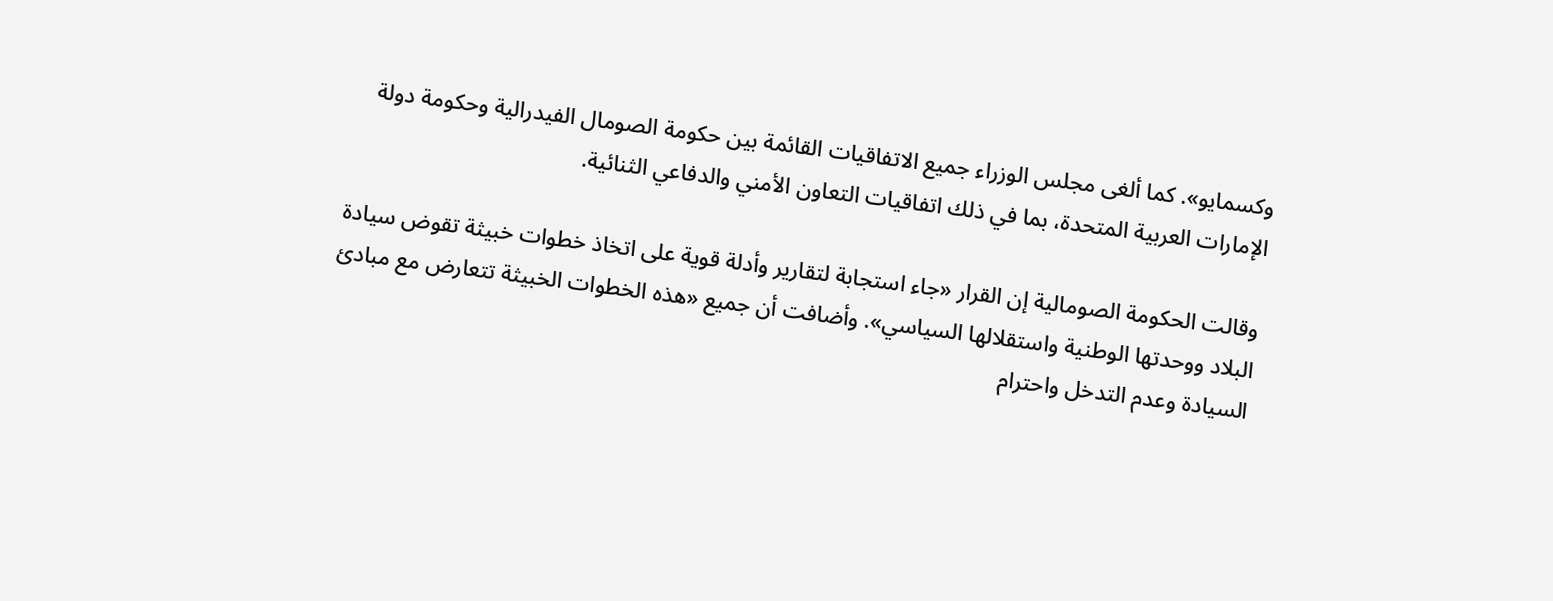وكسمايو». كما ألغى مجلس الوزراء جميع الاتفاقيات القائمة بين حكومة الصومال الفيدرالية وحكومة دولة الإمارات العربية المتحدة، بما في ذلك اتفاقيات التعاون الأمني والدفاعي الثنائية.

وقالت الحكومة الصومالية إن القرار «جاء استجابة لتقارير وأدلة قوية على اتخاذ خطوات خبيثة تقوض سيادة البلاد ووحدتها الوطنية واستقلالها السياسي». وأضافت أن جميع «هذه الخطوات الخبيثة تتعارض مع مبادئ السيادة وعدم التدخل واحترام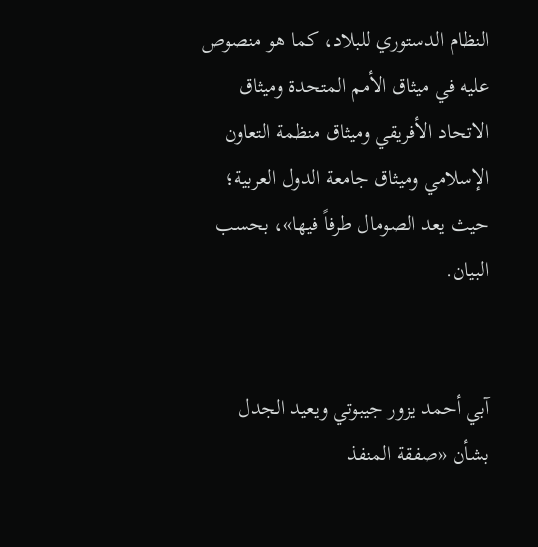النظام الدستوري للبلاد، كما هو منصوص عليه في ميثاق الأمم المتحدة وميثاق الاتحاد الأفريقي وميثاق منظمة التعاون الإسلامي وميثاق جامعة الدول العربية؛ حيث يعد الصومال طرفاً فيها»، بحسب البيان.


آبي أحمد يزور جيبوتي ويعيد الجدل بشأن «صفقة المنفذ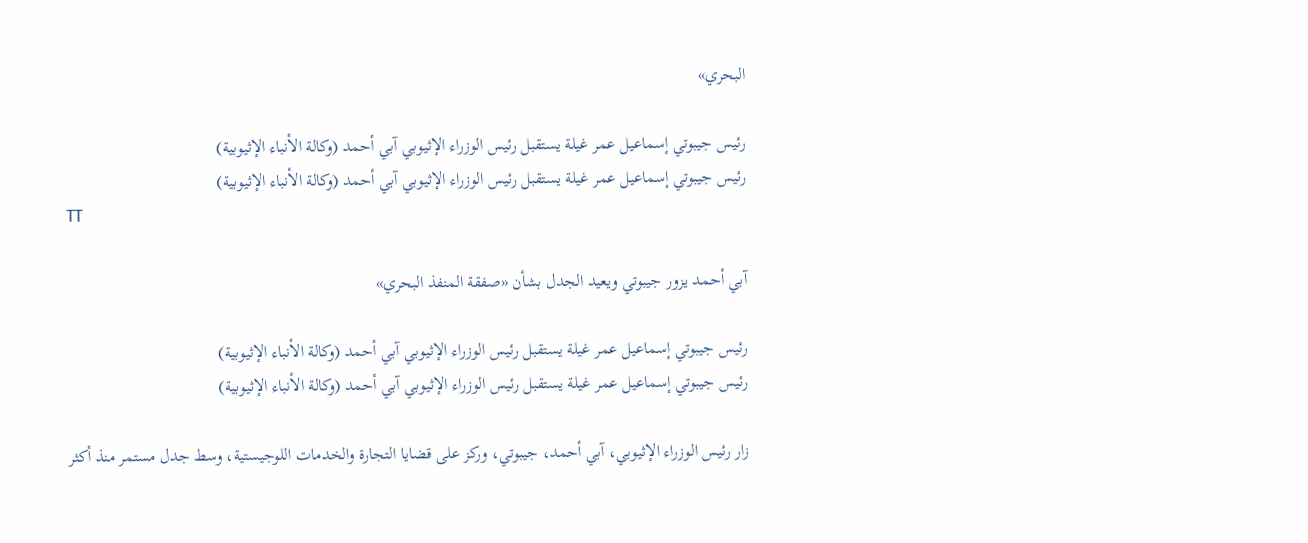البحري»

رئيس جيبوتي إسماعيل عمر غيلة يستقبل رئيس الوزراء الإثيوبي آبي أحمد (وكالة الأنباء الإثيوبية)
رئيس جيبوتي إسماعيل عمر غيلة يستقبل رئيس الوزراء الإثيوبي آبي أحمد (وكالة الأنباء الإثيوبية)
TT

آبي أحمد يزور جيبوتي ويعيد الجدل بشأن «صفقة المنفذ البحري»

رئيس جيبوتي إسماعيل عمر غيلة يستقبل رئيس الوزراء الإثيوبي آبي أحمد (وكالة الأنباء الإثيوبية)
رئيس جيبوتي إسماعيل عمر غيلة يستقبل رئيس الوزراء الإثيوبي آبي أحمد (وكالة الأنباء الإثيوبية)

زار رئيس الوزراء الإثيوبي، آبي أحمد، جيبوتي، وركز على قضايا التجارة والخدمات اللوجيستية، وسط جدل مستمر منذ أكثر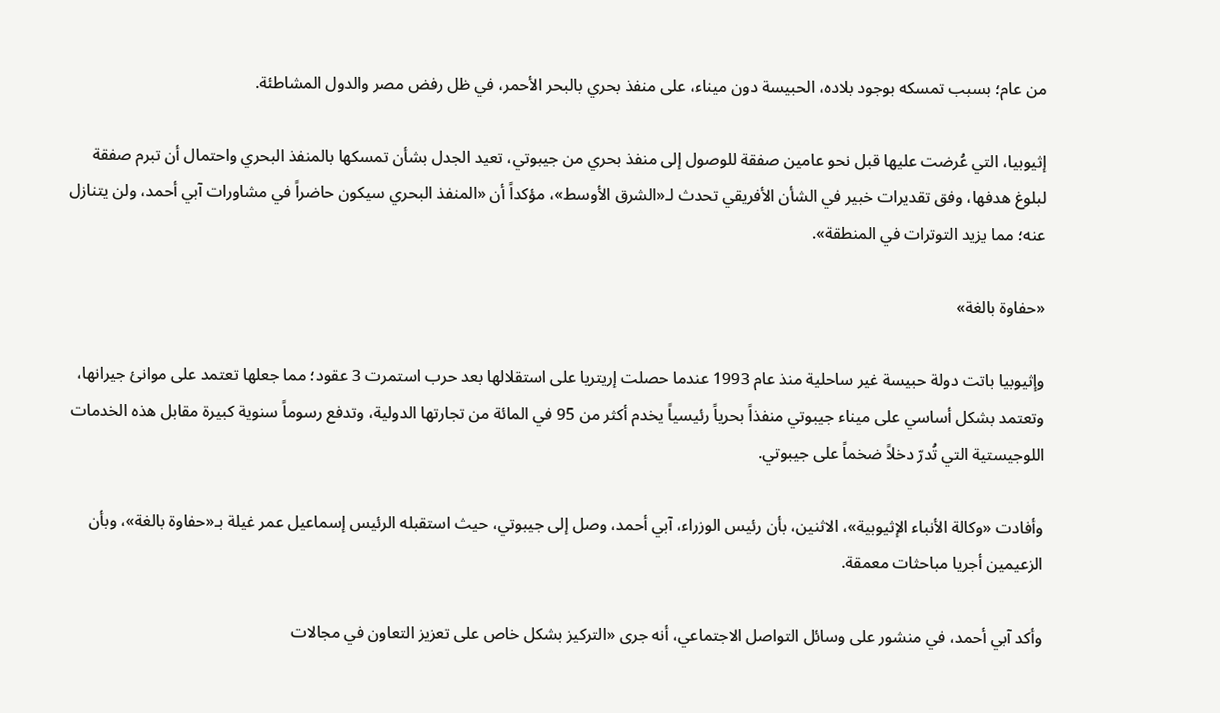من عام؛ بسبب تمسكه بوجود بلاده، الحبيسة دون ميناء، على منفذ بحري بالبحر الأحمر، في ظل رفض مصر والدول المشاطئة.

إثيوبيا، التي عُرضت عليها قبل نحو عامين صفقة للوصول إلى منفذ بحري من جيبوتي، تعيد الجدل بشأن تمسكها بالمنفذ البحري واحتمال أن تبرم صفقة لبلوغ هدفها، وفق تقديرات خبير في الشأن الأفريقي تحدث لـ«الشرق الأوسط»، مؤكداً أن «المنفذ البحري سيكون حاضراً في مشاورات آبي أحمد، ولن يتنازل عنه؛ مما يزيد التوترات في المنطقة».

«حفاوة بالغة»

وإثيوبيا باتت دولة حبيسة غير ساحلية منذ عام 1993 عندما حصلت إريتريا على استقلالها بعد حرب استمرت 3 عقود؛ مما جعلها تعتمد على موانئ جيرانها، وتعتمد بشكل أساسي على ميناء جيبوتي منفذاً بحرياً رئيسياً يخدم أكثر من 95 في المائة من تجارتها الدولية، وتدفع رسوماً سنوية كبيرة مقابل هذه الخدمات اللوجيستية التي تُدرّ دخلاً ضخماً على جيبوتي.

وأفادت «وكالة الأنباء الإثيوبية»، الاثنين، بأن رئيس الوزراء، آبي أحمد، وصل إلى جيبوتي، حيث استقبله الرئيس إسماعيل عمر غيلة بـ«حفاوة بالغة»، وبأن الزعيمين أجريا مباحثات معمقة.

وأكد آبي أحمد، في منشور على وسائل التواصل الاجتماعي، أنه جرى «التركيز بشكل خاص على تعزيز التعاون في مجالات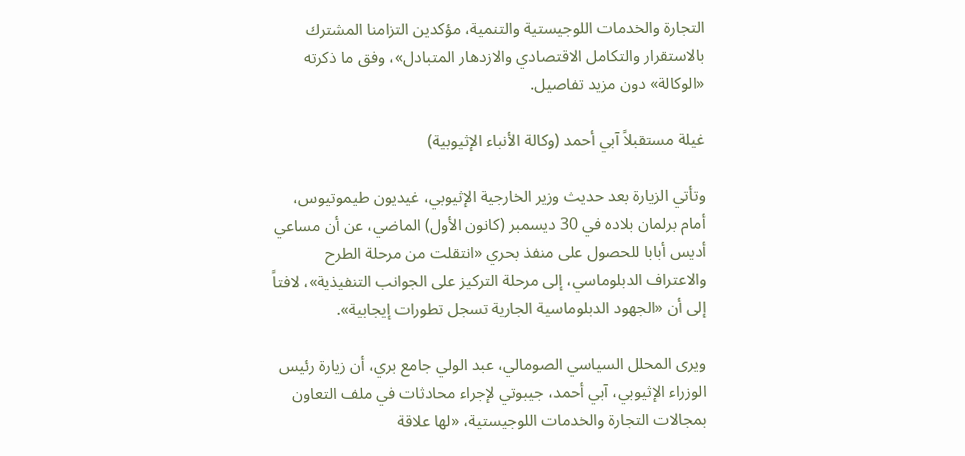التجارة والخدمات اللوجيستية والتنمية، مؤكدين التزامنا المشترك بالاستقرار والتكامل الاقتصادي والازدهار المتبادل»، وفق ما ذكرته «الوكالة» دون مزيد تفاصيل.

غيلة مستقبلاً آبي أحمد (وكالة الأنباء الإثيوبية)

وتأتي الزيارة بعد حديث وزير الخارجية الإثيوبي، غيديون طيموتيوس، أمام برلمان بلاده في 30 ديسمبر (كانون الأول) الماضي، عن أن مساعي أديس أبابا للحصول على منفذ بحري «انتقلت من مرحلة الطرح والاعتراف الدبلوماسي، إلى مرحلة التركيز على الجوانب التنفيذية»، لافتاً إلى أن «الجهود الدبلوماسية الجارية تسجل تطورات إيجابية».

ويرى المحلل السياسي الصومالي، عبد الولي جامع بري، أن زيارة رئيس الوزراء الإثيوبي، آبي أحمد، جيبوتي لإجراء محادثات في ملف التعاون بمجالات التجارة والخدمات اللوجيستية، «لها علاقة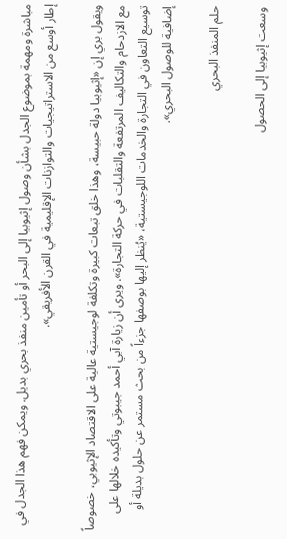مباشرة ومهمة بموضوع الجدل بشأن وصول إثيوبيا إلى البحر أو تأمين منفذ بحري بديل. ويمكن فهم هذا الجدل في إطار أوسع من الاستراتيجيات والتوازنات الإقليمية في القرن الأفريقي».

ويقول بري إن «إثيوبيا دولة حبيسة، وهذا خلق تبعات كبيرة وتكلفة لوجيستية عالية على الاقتصاد الإثيوبي، خصوصاً مع الازدحام والتكاليف المرتفعة والتقلبات في حركة التجارة». ويرى أن زيارة آبي أحمد جيبوتي وتأكيده خلالها على توسيع التعاون في التجارة والخدمات اللوجيستية، «يُنظر إليها بوصفها جزءاً من بحث مستمر عن حلول بديلة أو إضافية للوصول البحري».

حلم المنفذ البحري

وسعت إثيوبيا إلى الحصول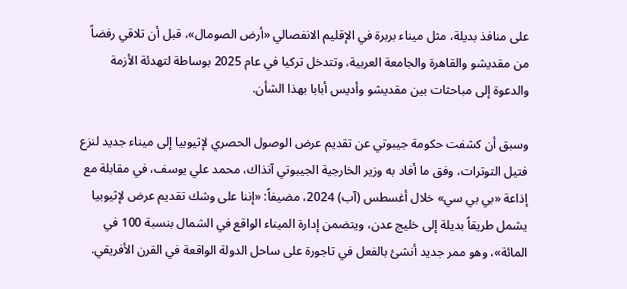على منافذ بديلة، مثل ميناء بربرة في الإقليم الانفصالي «أرض الصومال»، قبل أن تلاقي رفضاً من مقديشو والقاهرة والجامعة العربية، وتتدخل تركيا في عام 2025 بوساطة لتهدئة الأزمة والدعوة إلى مباحثات بين مقديشو وأديس أبابا بهذا الشأن.

وسبق أن كشفت حكومة جيبوتي عن تقديم عرض الوصول الحصري لإثيوبيا إلى ميناء جديد لنزع فتيل التوترات، وفق ما أفاد به وزير الخارجية الجيبوتي آنذاك، محمد علي يوسف، في مقابلة مع إذاعة «بي بي سي» خلال أغسطس (آب) 2024، مضيفاً: «إننا على وشك تقديم عرض لإثيوبيا يشمل طريقاً بديلة إلى خليج عدن، ويتضمن إدارة الميناء الواقع في الشمال بنسبة 100 في المائة»، وهو ممر جديد أنشئ بالفعل في تاجورة على ساحل الدولة الواقعة في القرن الأفريقي.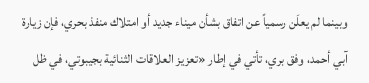وبينما لم يعلَن رسمياً عن اتفاق بشأن ميناء جديد أو امتلاك منفذ بحري، فإن زيارة آبي أحمد، وفق بري، تأتي في إطار «تعزيز العلاقات الثنائية بجيبوتي، في ظل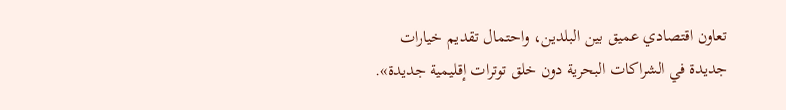تعاون اقتصادي عميق بين البلدين، واحتمال تقديم خيارات جديدة في الشراكات البحرية دون خلق توترات إقليمية جديدة».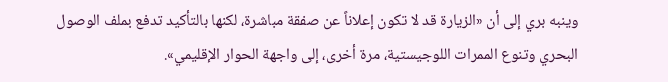وينبه بري إلى أن «الزيارة قد لا تكون إعلاناً عن صفقة مباشرة، لكنها بالتأكيد تدفع بملف الوصول البحري وتنوع الممرات اللوجيستية، مرة أخرى، إلى واجهة الحوار الإقليمي».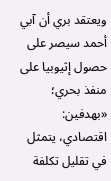ويعتقد بري أن آبي أحمد سيصر على حصول إثيوبيا على منفذ بحري؛ «بهدفين: اقتصادي، يتمثل في تقليل تكلفة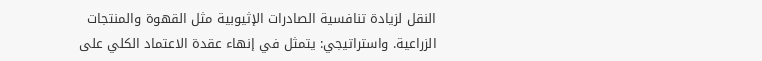النقل لزيادة تنافسية الصادرات الإثيوبية مثل القهوة والمنتجات الزراعية. واستراتيجي: يتمثل في إنهاء عقدة الاعتماد الكلي على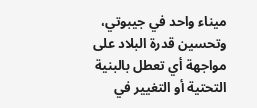ميناء واحد في جيبوتي، وتحسين قدرة البلاد على مواجهة أي تعطل بالبنية التحتية أو التغيير في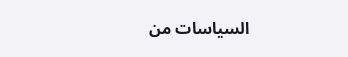السياسات من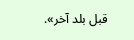قبل بلد آخر».